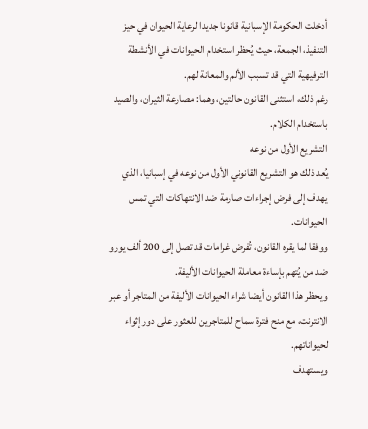أدخلت الحكومة الإسبانية قانونا جديدا لرعاية الحيوان في حيز التنفيذ، الجمعة، حيث يُحظر استخدام الحيوانات في الأنشطة الترفيهية التي قد تسبب الألم والمعانة لهم.
رغم ذلك، استثنى القانون حالتين، وهما: مصارعة الثيران، والصيد باستخدام الكلام.
التشريع الأول من نوعه
يُعد ذلك هو التشريع القانوني الأول من نوعه في إسبانيا، الذي يهدف إلى فرض إجراءات صارمة ضد الانتهاكات التي تمس الحيوانات.
ووفقا لما يقره القانون، تُفرض غرامات قد تصل إلى 200 ألف يورو ضد من يُتهم بإساءة معاملة الحيوانات الأليفة.
ويحظر هذا القانون أيضا شراء الحيوانات الأليفة من المتاجر أو عبر الانترنت، مع منح فترة سماح للمتاجرين للعثور على دور إثواء لحيواناتهم.
ويستهدف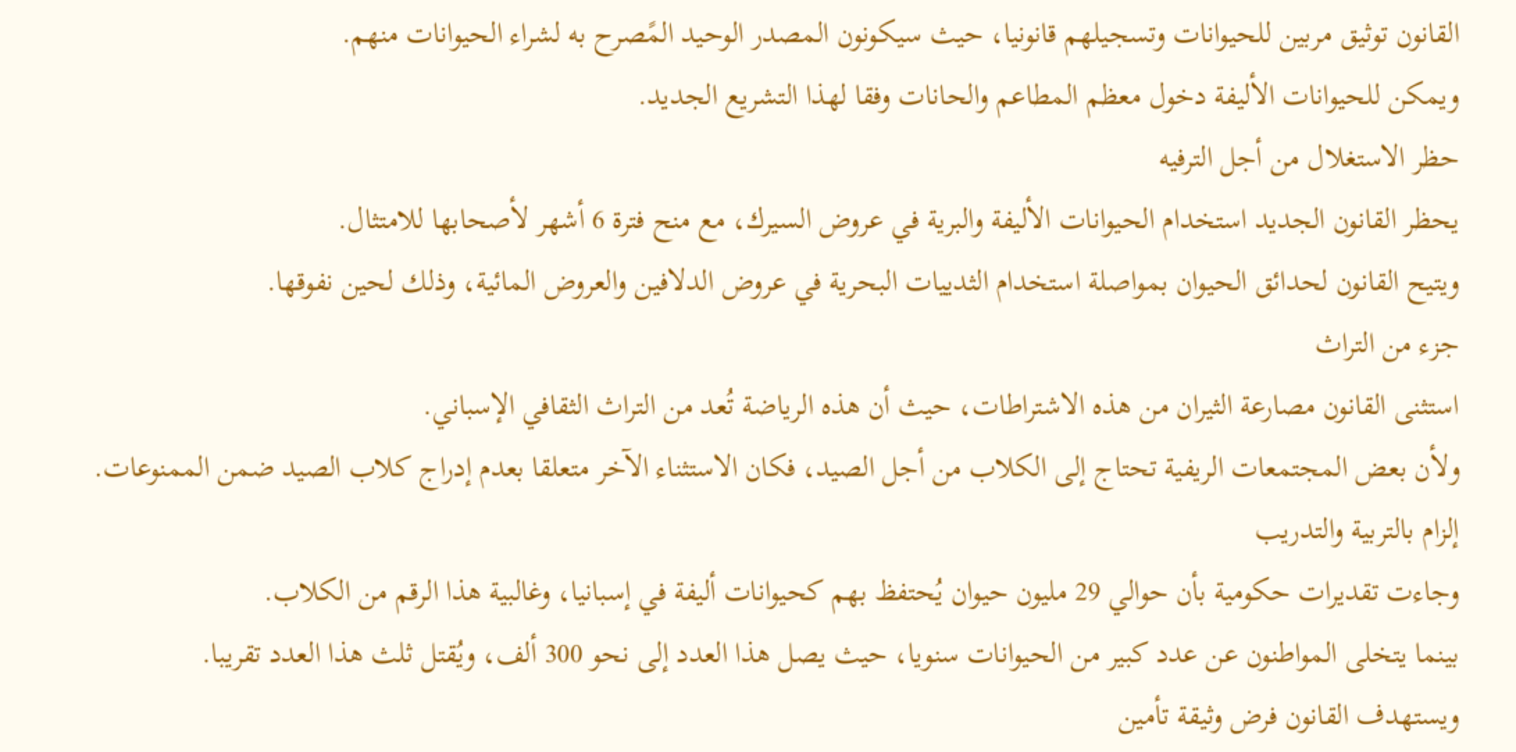القانون توثيق مربين للحيوانات وتسجيلهم قانونيا، حيث سيكونون المصدر الوحيد المًصرح به لشراء الحيوانات منهم.
ويمكن للحيوانات الأليفة دخول معظم المطاعم والحانات وفقا لهذا التشريع الجديد.
حظر الاستغلال من أجل الترفيه
يحظر القانون الجديد استخدام الحيوانات الأليفة والبرية في عروض السيرك، مع منح فترة 6 أشهر لأصحابها للامتثال.
ويتيح القانون لحدائق الحيوان بمواصلة استخدام الثدييات البحرية في عروض الدلافين والعروض المائية، وذلك لحين نفوقها.
جزء من التراث
استثنى القانون مصارعة الثيران من هذه الاشتراطات، حيث أن هذه الرياضة تُعد من التراث الثقافي الإسباني.
ولأن بعض المجتمعات الريفية تحتاج إلى الكلاب من أجل الصيد، فكان الاستثناء الآخر متعلقا بعدم إدراج كلاب الصيد ضمن الممنوعات.
إلزام بالتربية والتدريب
وجاءت تقديرات حكومية بأن حوالي 29 مليون حيوان يُحتفظ بهم كحيوانات أليفة في إسبانيا، وغالبية هذا الرقم من الكلاب.
بينما يتخلى المواطنون عن عدد كبير من الحيوانات سنويا، حيث يصل هذا العدد إلى نحو 300 ألف، ويُقتل ثلث هذا العدد تقريبا.
ويستهدف القانون فرض وثيقة تأمين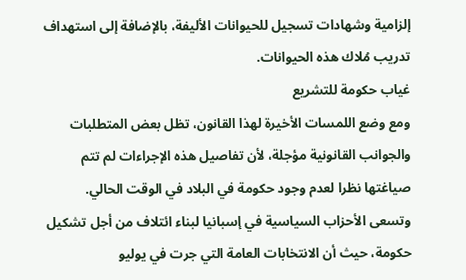إلزامية وشهادات تسجيل للحيوانات الأليفة، بالإضافة إلى استهداف تدريب مُلاك هذه الحيوانات.
غياب حكومة للتشريع
ومع وضع اللمسات الأخيرة لهذا القانون، تظل بعض المتطلبات والجوانب القانونية مؤجلة، لأن تفاصيل هذه الإجراءات لم تتم صياغتها نظرا لعدم وجود حكومة في البلاد في الوقت الحالي.
وتسعى الأحزاب السياسية في إسبانيا لبناء ائتلاف من أجل تشكيل حكومة، حيث أن الانتخابات العامة التي جرت في يوليو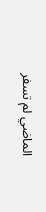الماضي لم تسفر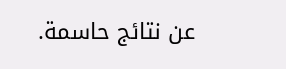عن نتائج حاسمة.